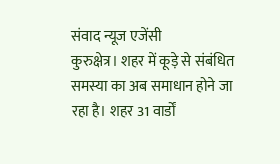संवाद न्यूज एजेंसी
कुरुक्षेत्र। शहर में कूड़े से संबंधित समस्या का अब समाधान होने जा रहा है। शहर 31 वार्डों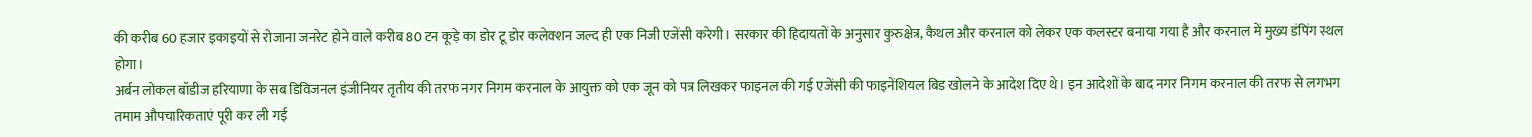की करीब 60 हजार इकाइयों से रोजाना जनरेट होने वाले करीब 80 टन कूड़े का डोर टू डोर कलेक्शन जल्द ही एक निजी एजेंसी करेगी। सरकार की हिदायतों के अनुसार कुरुक्षेत्र, कैथल और करनाल को लेकर एक कलस्टर बनाया गया है और करनाल में मुख्य डंपिंग स्थल होगा।
अर्बन लोकल बॉडीज हरियाणा के सब डिविजनल इंजीनियर तृतीय की तरफ नगर निगम करनाल के आयुक्त को एक जून को पत्र लिखकर फाइनल की गई एजेंसी की फाइनेंशियल बिड खोलने के आदेश दिए थे। इन आदेशों के बाद नगर निगम करनाल की तरफ से लगभग तमाम औपचारिकताएं पूरी कर ली गई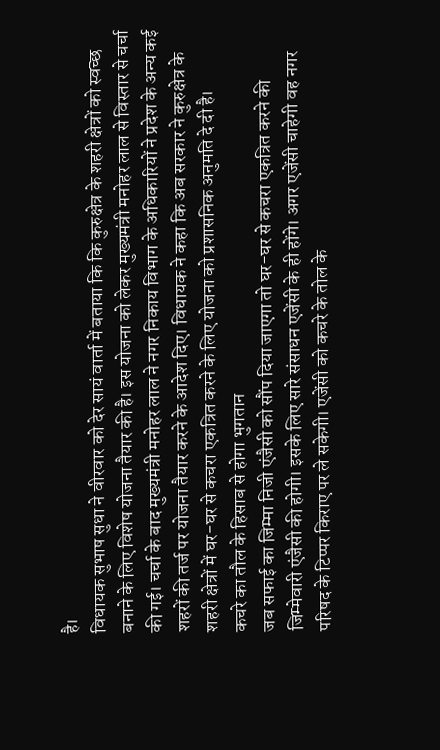है।
विधायक सुभाष सुधा ने वीरवार को देर सायं वार्ता में बताया कि कि कुरुक्षेत्र के शहरी क्षेत्रों को स्वच्छ बनाने के लिए विशेष योजना तैयार की है। इस योजना को लेकर मुख्यमंत्री मनोहर लाल से विस्तार से चर्चा की गई। चर्चा के बाद मुख्यमंत्री मनोहर लाल ने नगर निकाय विभाग के अधिकारियों ने प्रदेश के अन्य कई शहरों की तर्ज पर योजना तैयार करने के आदेश दिए। विधायक ने कहा कि अब सरकार ने कुरुक्षेत्र के शहरी क्षेत्रों में घर-घर से कचरा एकत्रित करने के लिए योजना को प्रशासनिक अनुमति दे दी है।
कचरे का तौल के हिसाब से होगा भुगतान
जब सफाई का जिम्मा निजी एंजैसी को सौंप दिया जाएगा तो घर-घर से कचरा एकत्रित करने की जिम्मेवारी एंजैसी की होगी। इसके लिए सारे संसाधन एजेंसी के ही होंगे। अगर एजेंसी चाहेगी वह नगर परिषद के टिप्पर किराए पर ले सकेगी। एजेंसी को कचरे के तोल के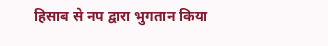हिसाब से नप द्वारा भुगतान किया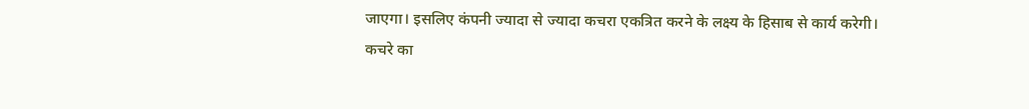जाएगा। इसलिए कंपनी ज्यादा से ज्यादा कचरा एकत्रित करने के लक्ष्य के हिसाब से कार्य करेगी।
कचरे का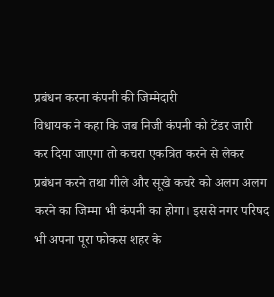प्रबंधन करना कंपनी की जिम्मेदारी
विधायक ने कहा कि जब निजी कंपनी को टेंडर जारी कर दिया जाएगा तो कचरा एकत्रित करने से लेकर प्रबंधन करने तथा गीले और सूखे कचरे को अलग अलग करने का जिम्मा भी कंपनी का होगा। इससे नगर परिषद भी अपना पूरा फोकस शहर के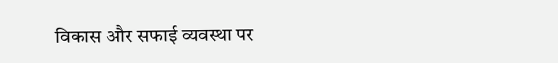विकास और सफाई व्यवस्था पर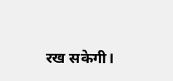रख सकेगी।